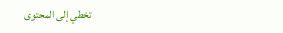تخطي إلى المحتوى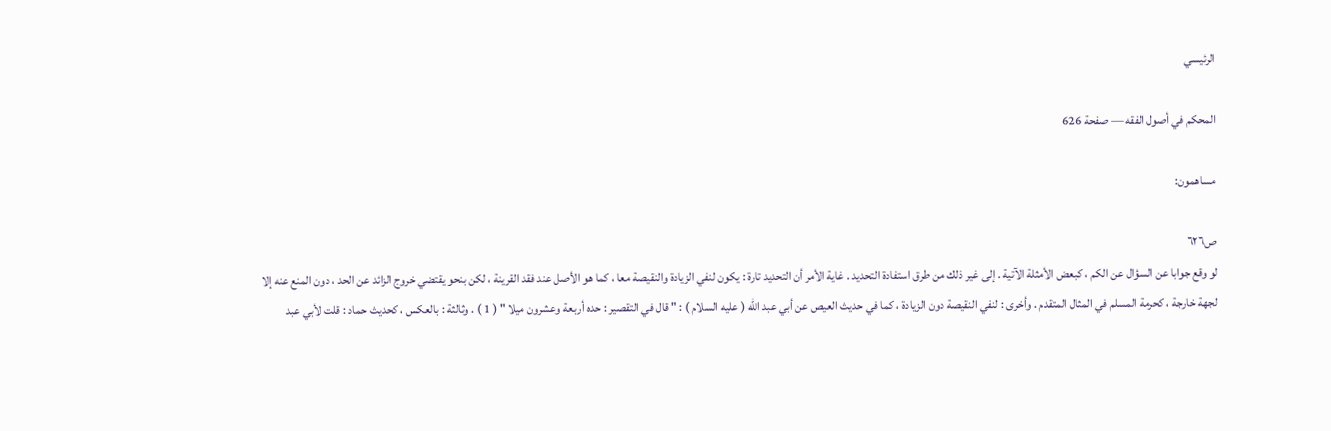الرئيسي

المحكم في أصول الفقه — صفحة 626

مساهمون:

ص٦٢٦
لو وقع جوابا عن السؤال عن الكم ، كبعض الأمثلة الآتية . إلى غير ذلك من طرق استفادة التحديد . غاية الأمر أن التحديد تارة : يكون لنفي الزيادة والنقيصة معا ، كما هو الأصل عند فقد القرينة ، لكن بنحو يقتضي خروج الزائد عن الحد ، دون المنع عنه إلا لجهة خارجة ، كحرمة المسلم في المثال المتقدم . وأخرى : لنفي النقيصة دون الزيادة ، كما في حديث العيص عن أبي عبد الله ( عليه السلام ) : " قال في التقصير : حده أربعة وعشرون ميلا " ( 1 ) . وثالثة : بالعكس ، كحديث حماد : قلت لأبي عبد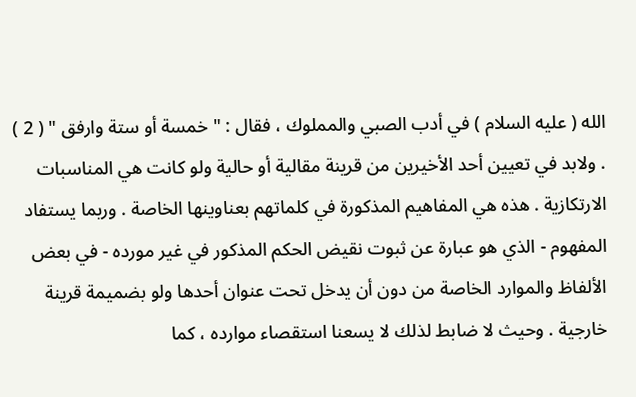الله ( عليه السلام ) في أدب الصبي والمملوك ، فقال : " خمسة أو ستة وارفق " ( 2 ) . ولابد في تعيين أحد الأخيرين من قرينة مقالية أو حالية ولو كانت هي المناسبات الارتكازية . هذه هي المفاهيم المذكورة في كلماتهم بعناوينها الخاصة . وربما يستفاد المفهوم - الذي هو عبارة عن ثبوت نقيض الحكم المذكور في غير مورده - في بعض الألفاظ والموارد الخاصة من دون أن يدخل تحت عنوان أحدها ولو بضميمة قرينة خارجية . وحيث لا ضابط لذلك لا يسعنا استقصاء موارده ، كما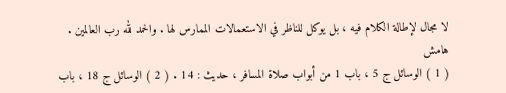لا مجال لإطالة الكلام فيه ، بل يوكل للناظر في الاستعمالات الممارس لها . والحمد لله رب العالمين .
هامش
( 1 ) الوسائل ج 5 ، باب 1 من أبواب صلاة المسافر ، حديث : 14 . ( 2 ) الوسائل ج 18 ، باب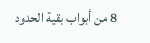8 من أبواب بقية الحدود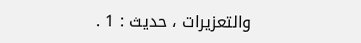والتعزيرات ، حديث : 1 .